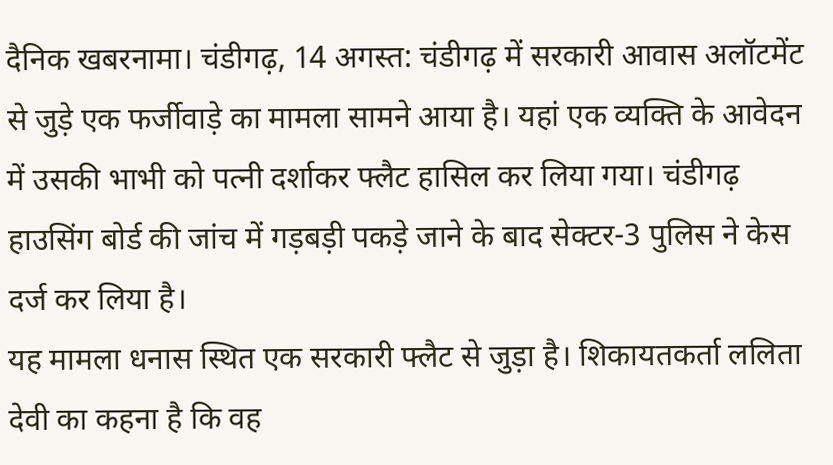दैनिक खबरनामा। चंडीगढ़, 14 अगस्त: चंडीगढ़ में सरकारी आवास अलॉटमेंट से जुड़े एक फर्जीवाड़े का मामला सामने आया है। यहां एक व्यक्ति के आवेदन में उसकी भाभी को पत्नी दर्शाकर फ्लैट हासिल कर लिया गया। चंडीगढ़ हाउसिंग बोर्ड की जांच में गड़बड़ी पकड़े जाने के बाद सेक्टर-3 पुलिस ने केस दर्ज कर लिया है।
यह मामला धनास स्थित एक सरकारी फ्लैट से जुड़ा है। शिकायतकर्ता ललिता देवी का कहना है कि वह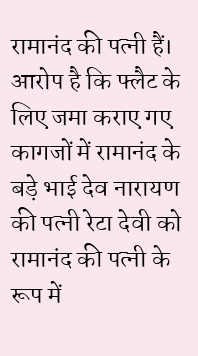रामानंद की पत्नी हैं। आरोप है कि फ्लैट के लिए जमा कराए गए कागजों में रामानंद के बड़े भाई देव नारायण की पत्नी रेटा देवी को रामानंद की पत्नी के रूप में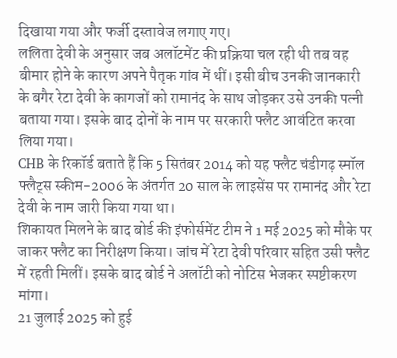दिखाया गया और फर्जी दस्तावेज लगाए गए।
ललिता देवी के अनुसार जब अलॉटमेंट की प्रक्रिया चल रही थी तब वह बीमार होने के कारण अपने पैतृक गांव में थीं। इसी बीच उनकी जानकारी के बगैर रेटा देवी के कागजों को रामानंद के साथ जोड़कर उसे उनकी पत्नी बताया गया। इसके बाद दोनों के नाम पर सरकारी फ्लैट आवंटित करवा लिया गया।
CHB के रिकॉर्ड बताते हैं कि 5 सितंबर 2014 को यह फ्लैट चंडीगढ़ स्मॉल फ्लैट्स स्कीम-2006 के अंतर्गत 20 साल के लाइसेंस पर रामानंद और रेटा देवी के नाम जारी किया गया था।
शिकायत मिलने के बाद बोर्ड की इंफोर्समेंट टीम ने 1 मई 2025 को मौके पर जाकर फ्लैट का निरीक्षण किया। जांच में रेटा देवी परिवार सहित उसी फ्लैट में रहती मिलीं। इसके बाद बोर्ड ने अलॉटी को नोटिस भेजकर स्पष्टीकरण मांगा।
21 जुलाई 2025 को हुई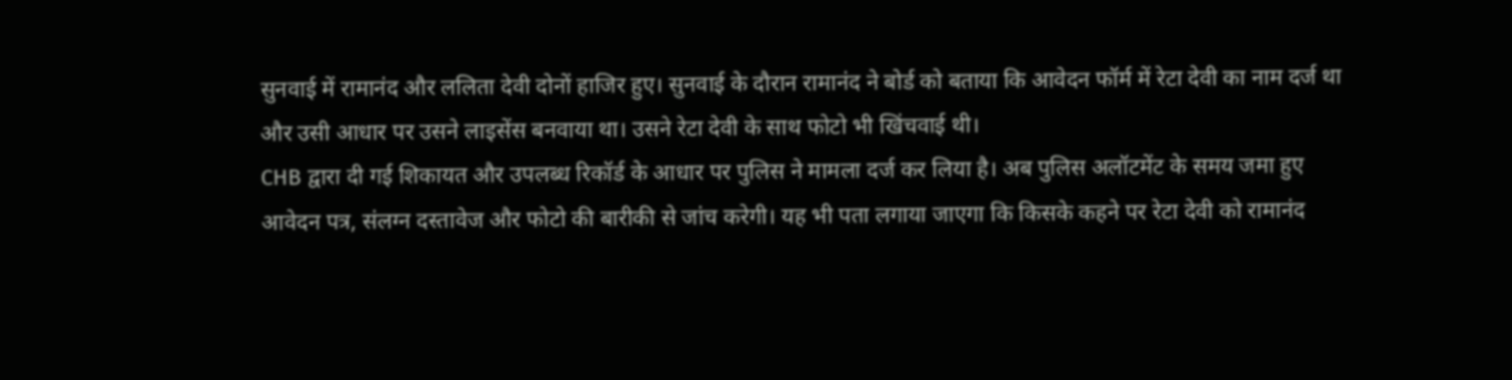सुनवाई में रामानंद और ललिता देवी दोनों हाजिर हुए। सुनवाई के दौरान रामानंद ने बोर्ड को बताया कि आवेदन फॉर्म में रेटा देवी का नाम दर्ज था और उसी आधार पर उसने लाइसेंस बनवाया था। उसने रेटा देवी के साथ फोटो भी खिंचवाई थी।
CHB द्वारा दी गई शिकायत और उपलब्ध रिकॉर्ड के आधार पर पुलिस ने मामला दर्ज कर लिया है। अब पुलिस अलॉटमेंट के समय जमा हुए आवेदन पत्र, संलग्न दस्तावेज और फोटो की बारीकी से जांच करेगी। यह भी पता लगाया जाएगा कि किसके कहने पर रेटा देवी को रामानंद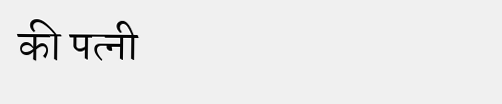की पत्नी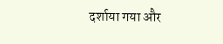दर्शाया गया और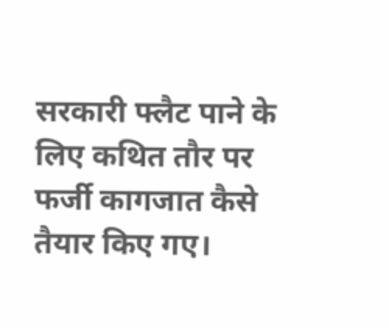सरकारी फ्लैट पाने के लिए कथित तौर पर फर्जी कागजात कैसे तैयार किए गए।